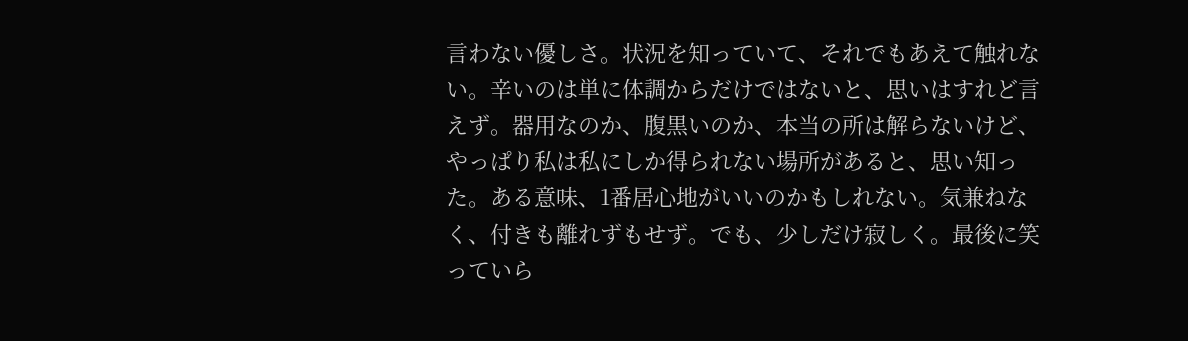言わない優しさ。状況を知っていて、それでもあえて触れない。辛いのは単に体調からだけではないと、思いはすれど言えず。器用なのか、腹黒いのか、本当の所は解らないけど、やっぱり私は私にしか得られない場所があると、思い知った。ある意味、1番居心地がいいのかもしれない。気兼ねなく、付きも離れずもせず。でも、少しだけ寂しく。最後に笑っていら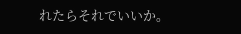れたらそれでいいか。